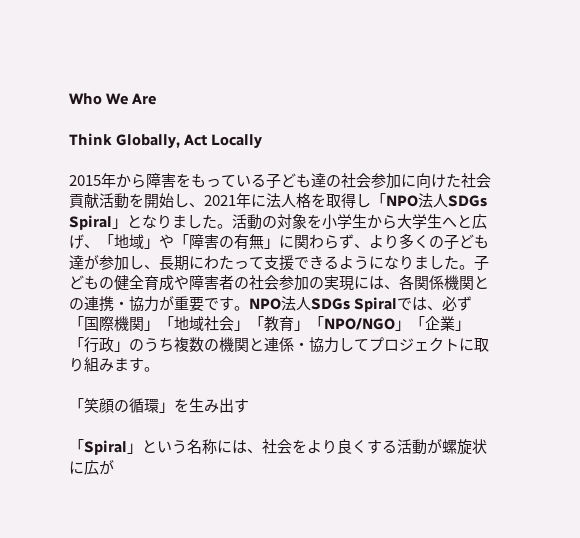Who We Are

Think Globally, Act Locally

2015年から障害をもっている子ども達の社会参加に向けた社会貢献活動を開始し、2021年に法人格を取得し「NPO法人SDGs Spiral」となりました。活動の対象を小学生から大学生へと広げ、「地域」や「障害の有無」に関わらず、より多くの子ども達が参加し、長期にわたって支援できるようになりました。子どもの健全育成や障害者の社会参加の実現には、各関係機関との連携・協力が重要です。NPO法人SDGs Spiralでは、必ず「国際機関」「地域社会」「教育」「NPO/NGO」「企業」「行政」のうち複数の機関と連係・協力してプロジェクトに取り組みます。

「笑顔の循環」を生み出す

「Spiral」という名称には、社会をより良くする活動が螺旋状に広が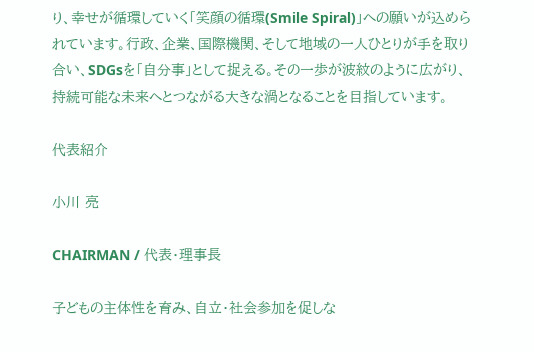り、幸せが循環していく「笑顔の循環(Smile Spiral)」への願いが込められています。行政、企業、国際機関、そして地域の一人ひとりが手を取り合い、SDGsを「自分事」として捉える。その一歩が波紋のように広がり、持続可能な未来へとつながる大きな渦となることを目指しています。

代表紹介

小川 亮

CHAIRMAN / 代表・理事長

子どもの主体性を育み、自立・社会参加を促しな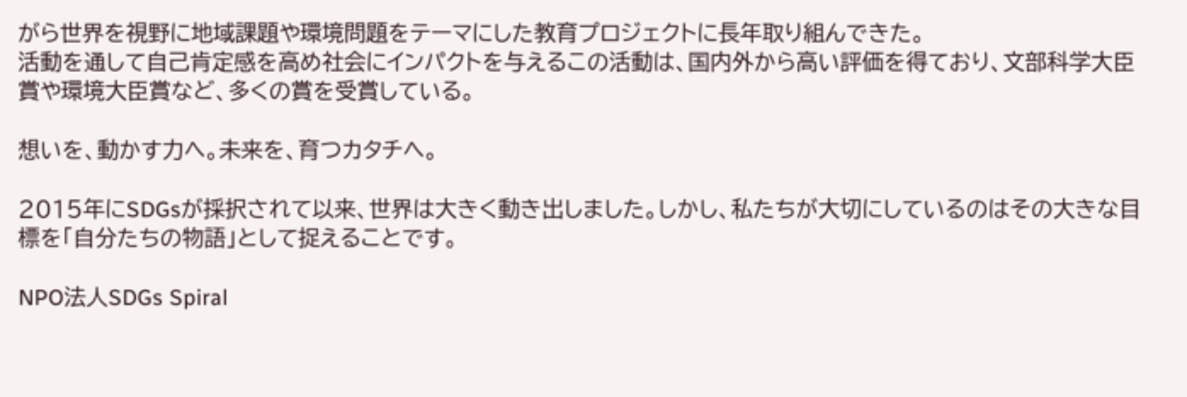がら世界を視野に地域課題や環境問題をテーマにした教育プロジェクトに長年取り組んできた。
活動を通して自己肯定感を高め社会にインパクトを与えるこの活動は、国内外から高い評価を得ており、文部科学大臣賞や環境大臣賞など、多くの賞を受賞している。

想いを、動かす力へ。未来を、育つカタチへ。

2015年にSDGsが採択されて以来、世界は大きく動き出しました。しかし、私たちが大切にしているのはその大きな目標を「自分たちの物語」として捉えることです。

NPO法人SDGs Spiral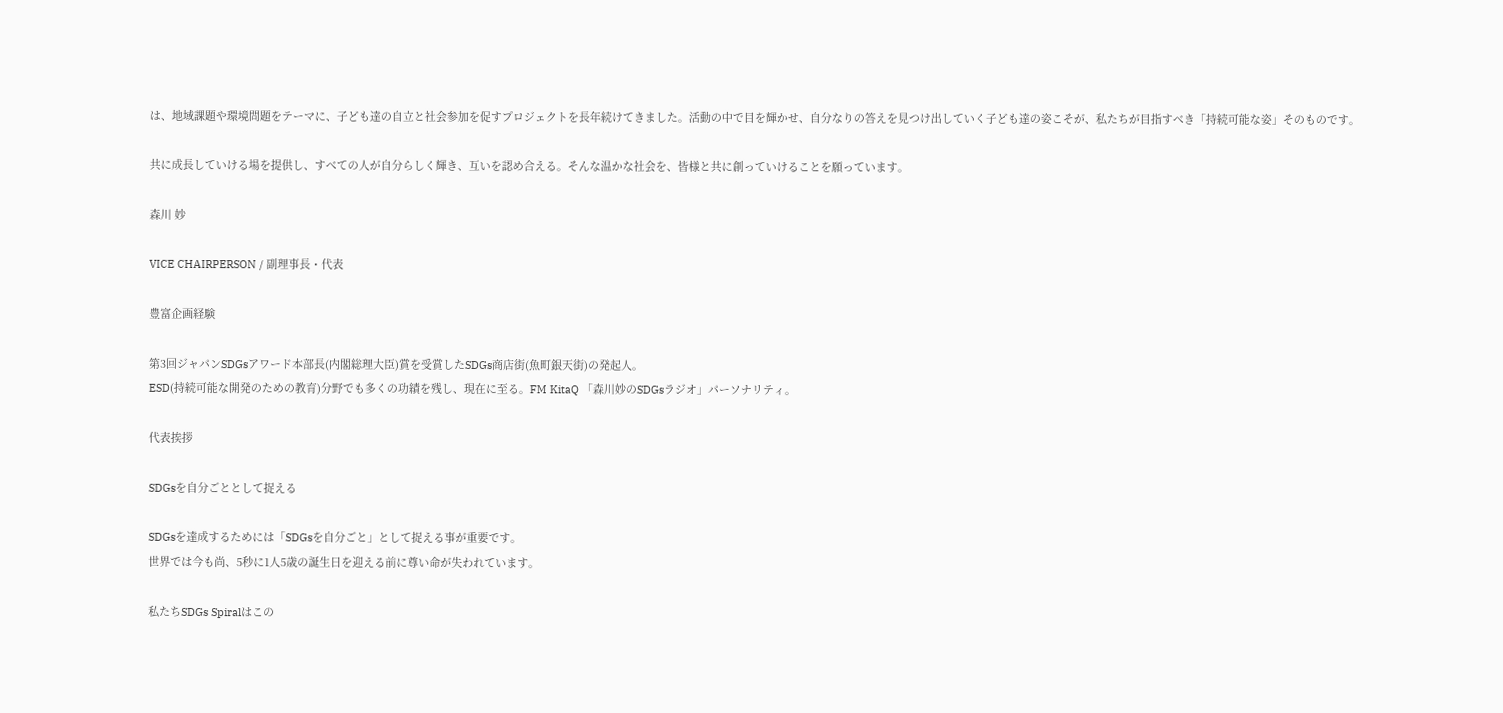は、地域課題や環境問題をテーマに、子ども達の自立と社会参加を促すプロジェクトを長年続けてきました。活動の中で目を輝かせ、自分なりの答えを見つけ出していく子ども達の姿こそが、私たちが目指すべき「持続可能な姿」そのものです。

共に成長していける場を提供し、すべての人が自分らしく輝き、互いを認め合える。そんな温かな社会を、皆様と共に創っていけることを願っています。

森川 妙

VICE CHAIRPERSON / 副理事長・代表

豊富企画経験

第3回ジャパンSDGsアワード本部長(内閣総理大臣)賞を受賞したSDGs商店街(魚町銀天街)の発起人。
ESD(持続可能な開発のための教育)分野でも多くの功績を残し、現在に至る。FM KitaQ 「森川妙のSDGsラジオ」パーソナリティ。

代表挨拶

SDGsを自分ごととして捉える

SDGsを達成するためには「SDGsを自分ごと」として捉える事が重要です。
世界では今も尚、5秒に1人5歳の誕生日を迎える前に尊い命が失われています。

私たちSDGs Spiralはこの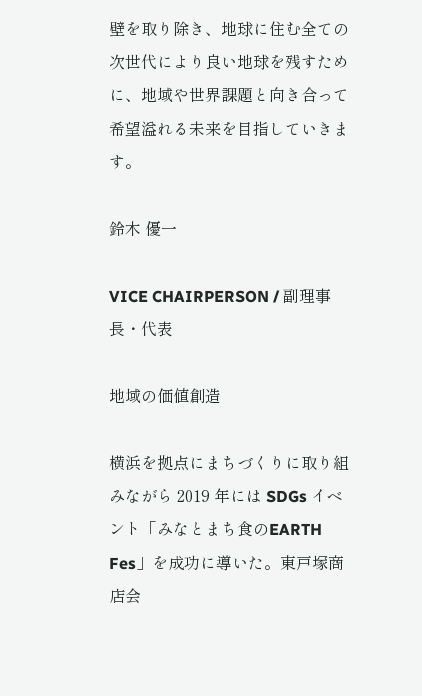壁を取り除き、地球に住む全ての次世代により良い地球を残すために、地域や世界課題と向き合って希望溢れる未来を目指していきます。

鈴木 優一

VICE CHAIRPERSON / 副理事長・代表

地域の価値創造

横浜を拠点にまちづくりに取り組みながら 2019 年には SDGs イベント「みなとまち食のEARTH Fes」を成功に導いた。東戸塚商店会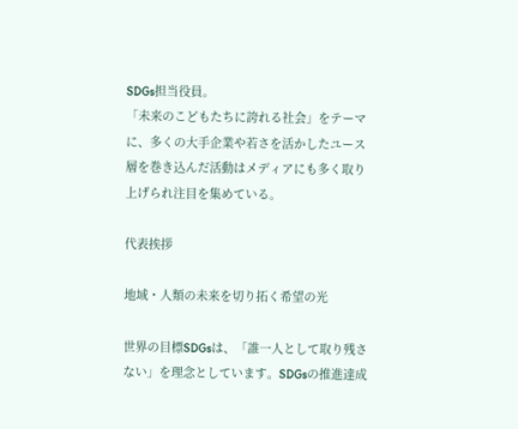SDGs担当役員。
「未来のこどもたちに誇れる社会」をテーマに、多くの大手企業や若さを活かしたユース層を巻き込んだ活動はメディアにも多く取り上げられ注目を集めている。

代表挨拶

地域・人類の未来を切り拓く希望の光

世界の目標SDGsは、「誰一人として取り残さない」を理念としています。SDGsの推進達成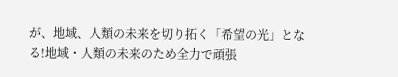が、地域、人類の未来を切り拓く「希望の光」となる!地域・人類の未来のため全力で頑張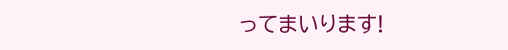ってまいります!